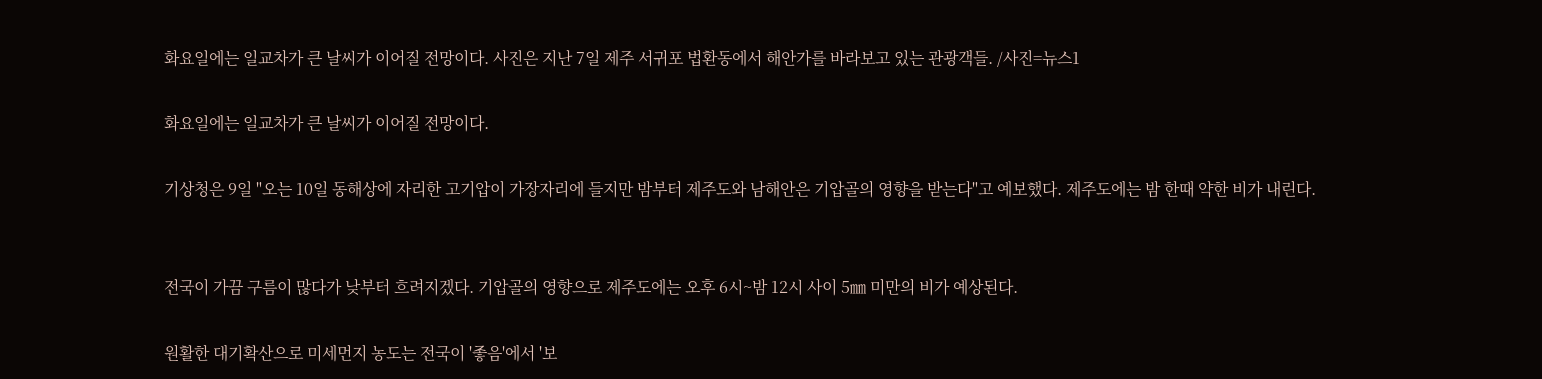화요일에는 일교차가 큰 날씨가 이어질 전망이다. 사진은 지난 7일 제주 서귀포 법환동에서 해안가를 바라보고 있는 관광객들. /사진=뉴스1

화요일에는 일교차가 큰 날씨가 이어질 전망이다.

기상청은 9일 "오는 10일 동해상에 자리한 고기압이 가장자리에 들지만 밤부터 제주도와 남해안은 기압골의 영향을 받는다"고 예보했다. 제주도에는 밤 한때 약한 비가 내린다.


전국이 가끔 구름이 많다가 낮부터 흐려지겠다. 기압골의 영향으로 제주도에는 오후 6시~밤 12시 사이 5㎜ 미만의 비가 예상된다.

원활한 대기확산으로 미세먼지 농도는 전국이 '좋음'에서 '보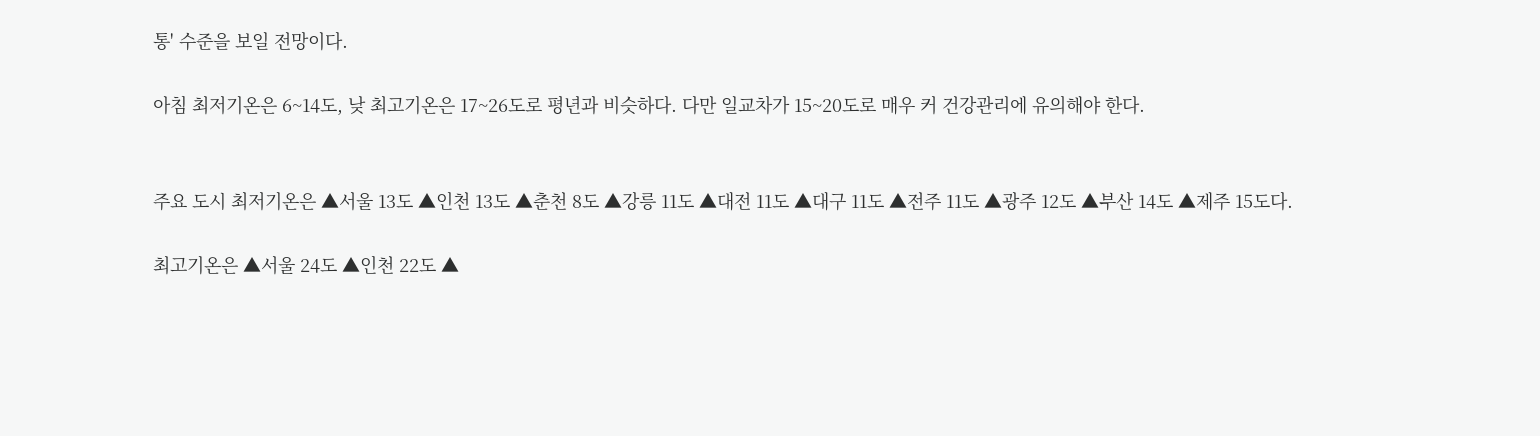통' 수준을 보일 전망이다.

아침 최저기온은 6~14도, 낮 최고기온은 17~26도로 평년과 비슷하다. 다만 일교차가 15~20도로 매우 커 건강관리에 유의해야 한다.


주요 도시 최저기온은 ▲서울 13도 ▲인천 13도 ▲춘천 8도 ▲강릉 11도 ▲대전 11도 ▲대구 11도 ▲전주 11도 ▲광주 12도 ▲부산 14도 ▲제주 15도다.

최고기온은 ▲서울 24도 ▲인천 22도 ▲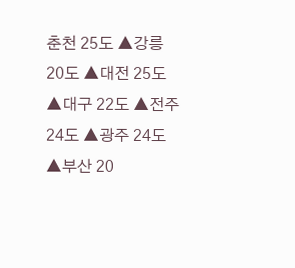춘천 25도 ▲강릉 20도 ▲대전 25도 ▲대구 22도 ▲전주 24도 ▲광주 24도 ▲부산 20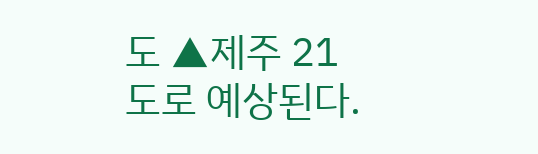도 ▲제주 21도로 예상된다.